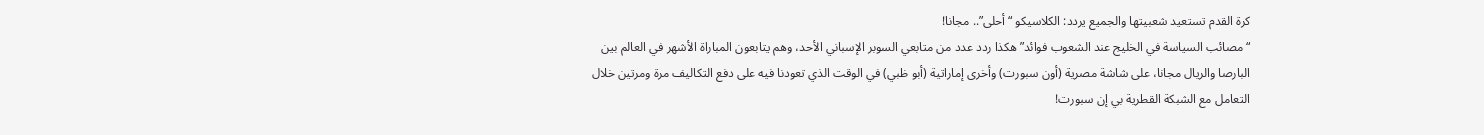كرة القدم تستعيد شعبيتها والجميع يردد: الكلاسيكو “أحلى”.. مجانا!
“مصائب السياسة في الخليج عند الشعوب فوائد” هكذا ردد عدد من متابعي السوبر الإسباني الأحد، وهم يتابعون المباراة الأشهر في العالم بين البارصا والريال مجانا، على شاشة مصرية (أون سبورت) وأخرى إماراتية (أبو ظبي) في الوقت الذي تعودنا فيه على دفع التكاليف مرة ومرتين خلال التعامل مع الشبكة القطرية بي إن سبورت!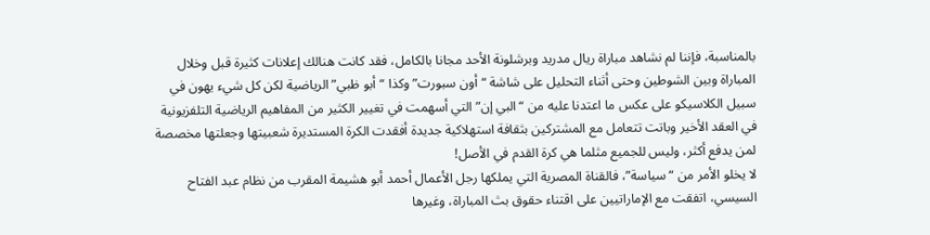بالمناسبة، فإننا لم نشاهد مباراة ريال مدريد وبرشلونة الأحد مجانا بالكامل، فقد كانت هنالك إعلانات كثيرة قبل وخلال المباراة وبين الشوطين وحتى أثناء التحليل على شاشة “أون سبورت” وكذا “أبو ظبي” الرياضية لكن كل شيء يهون في سبيل الكلاسيكو على عكس ما اعتدنا عليه من “البي إن” التي أسهمت في تغيير الكثير من المفاهيم الرياضية التلفزيونية في العقد الأخير وباتت تتعامل مع المشتركين بثقافة استهلاكية جديدة أفقدت الكرة المستديرة شعبيتها وجعلتها مخصصة لمن يدفع أكثر، وليس للجميع مثلما هي كرة القدم في الأصل!
لا يخلو الأمر من “سياسة”، فالقناة المصرية التي يملكها رجل الأعمال أحمد أبو هشيمة المقرب من نظام عبد الفتاح السيسي، اتفقت مع الإماراتيين على اقتناء حقوق بث المباراة، وغيرها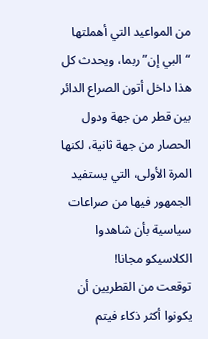من المواعيد التي أهملتها “البي إن” ربما، ويحدث كل هذا داخل أتون الصراع الدائر بين قطر من جهة ودول الحصار من جهة ثانية، لكنها المرة الأولى، التي يستفيد الجمهور فيها من صراعات سياسية بأن شاهدوا الكلاسيكو مجانا!
توقعت من القطريين أن يكونوا أكثر ذكاء فيتم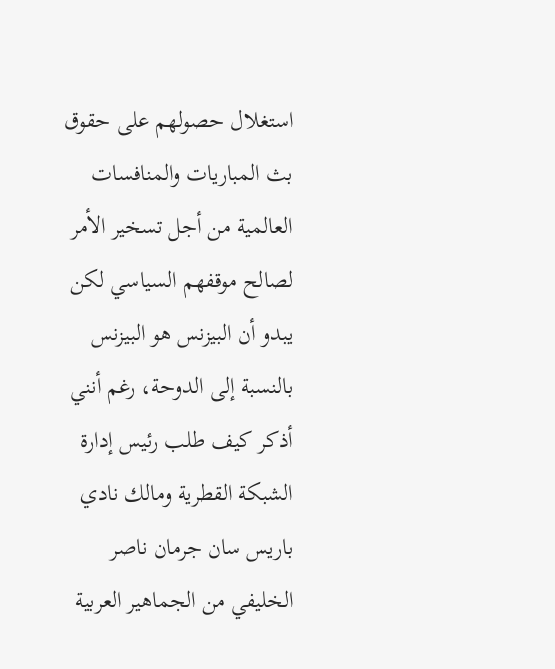استغلال حصولهم على حقوق بث المباريات والمنافسات العالمية من أجل تسخير الأمر لصالح موقفهم السياسي لكن يبدو أن البيزنس هو البيزنس بالنسبة إلى الدوحة، رغم أنني أذكر كيف طلب رئيس إدارة الشبكة القطرية ومالك نادي باريس سان جرمان ناصر الخليفي من الجماهير العربية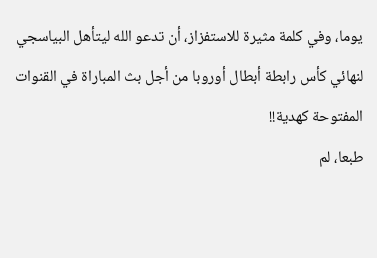يوما، وفي كلمة مثيرة للاستفزاز، أن تدعو الله ليتأهل البياسجي لنهائي كأس رابطة أبطال أوروبا من أجل بث المباراة في القنوات المفتوحة كهدية!!
طبعا، لم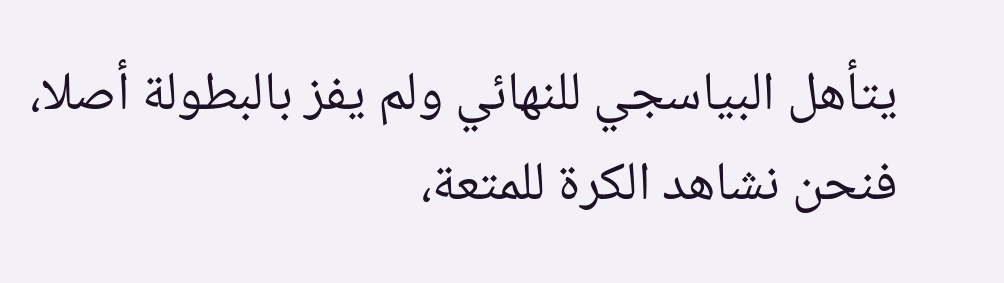يتأهل البياسجي للنهائي ولم يفز بالبطولة أصلا، فنحن نشاهد الكرة للمتعة،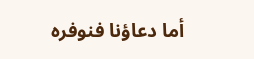أما دعاؤنا فنوفره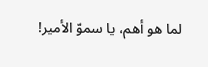لما هو أهم، يا سموّ الأمير!